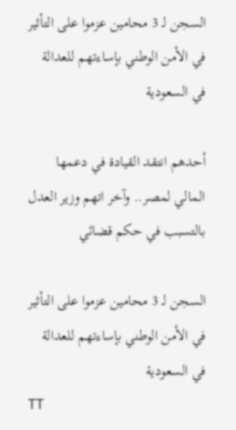السجن لـ 3 محامين عزموا على التأثير في الأمن الوطني بإساءتهم للعدالة في السعودية

أحدهم انتقد القيادة في دعمها المالي لمصر.. وآخر اتهم وزير العدل بالتسبب في حكم قضائي

السجن لـ 3 محامين عزموا على التأثير في الأمن الوطني بإساءتهم للعدالة في السعودية
TT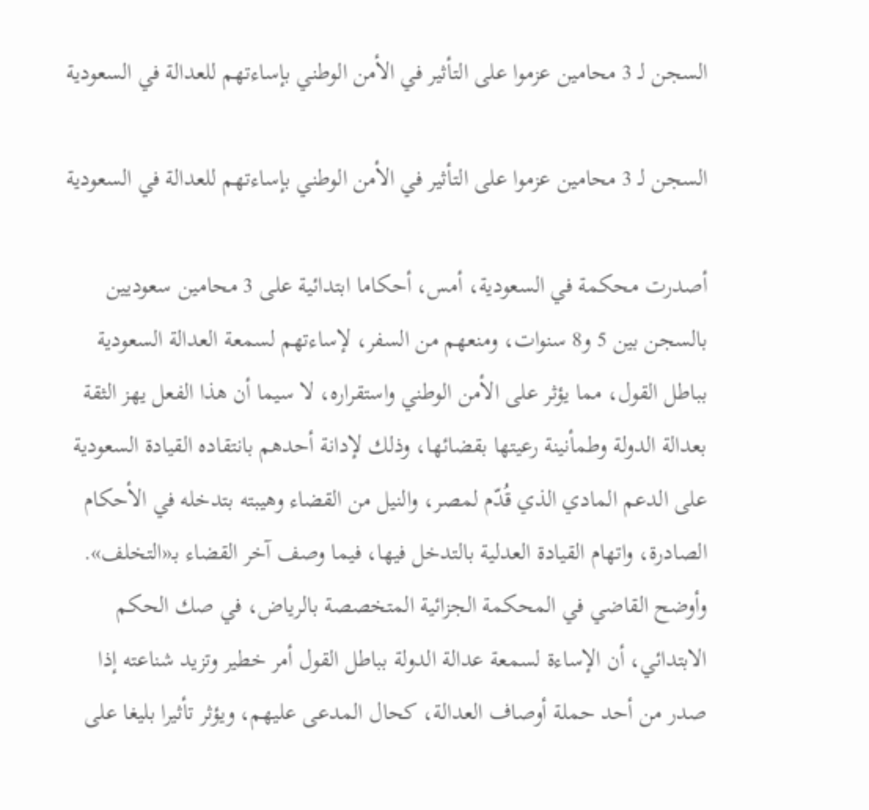السجن لـ 3 محامين عزموا على التأثير في الأمن الوطني بإساءتهم للعدالة في السعودية

السجن لـ 3 محامين عزموا على التأثير في الأمن الوطني بإساءتهم للعدالة في السعودية

أصدرت محكمة في السعودية، أمس، أحكاما ابتدائية على 3 محامين سعوديين بالسجن بين 5 و8 سنوات، ومنعهم من السفر، لإساءتهم لسمعة العدالة السعودية بباطل القول، مما يؤثر على الأمن الوطني واستقراره، لا سيما أن هذا الفعل يهز الثقة بعدالة الدولة وطمأنينة رعيتها بقضائها، وذلك لإدانة أحدهم بانتقاده القيادة السعودية على الدعم المادي الذي قُدّم لمصر، والنيل من القضاء وهيبته بتدخله في الأحكام الصادرة، واتهام القيادة العدلية بالتدخل فيها، فيما وصف آخر القضاء بـ«التخلف».
وأوضح القاضي في المحكمة الجزائية المتخصصة بالرياض، في صك الحكم الابتدائي، أن الإساءة لسمعة عدالة الدولة بباطل القول أمر خطير وتزيد شناعته إذا صدر من أحد حملة أوصاف العدالة، كحال المدعى عليهم، ويؤثر تأثيرا بليغا على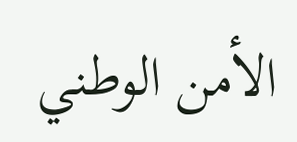الأمن الوطني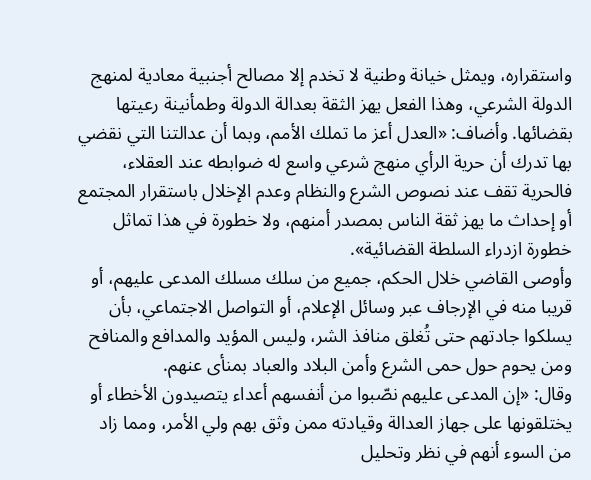واستقراره، ويمثل خيانة وطنية لا تخدم إلا مصالح أجنبية معادية لمنهج الدولة الشرعي، وهذا الفعل يهز الثقة بعدالة الدولة وطمأنينة رعيتها بقضائها. وأضاف: «العدل أعز ما تملك الأمم، وبما أن عدالتنا التي نقضي بها تدرك أن حرية الرأي منهج شرعي واسع له ضوابطه عند العقلاء، فالحرية تقف عند نصوص الشرع والنظام وعدم الإخلال باستقرار المجتمع أو إحداث ما يهز ثقة الناس بمصدر أمنهم، ولا خطورة في هذا تماثل خطورة ازدراء السلطة القضائية».
وأوصى القاضي خلال الحكم، جميع من سلك مسلك المدعى عليهم، أو قريبا منه في الإرجاف عبر وسائل الإعلام، أو التواصل الاجتماعي، بأن يسلكوا جادتهم حتى تُغلق منافذ الشر، وليس المؤيد والمدافع والمنافح ومن يحوم حول حمى الشرع وأمن البلاد والعباد بمنأى عنهم.
وقال: «إن المدعى عليهم نصّبوا من أنفسهم أعداء يتصيدون الأخطاء أو يختلقونها على جهاز العدالة وقيادته ممن وثق بهم ولي الأمر، ومما زاد من السوء أنهم في نظر وتحليل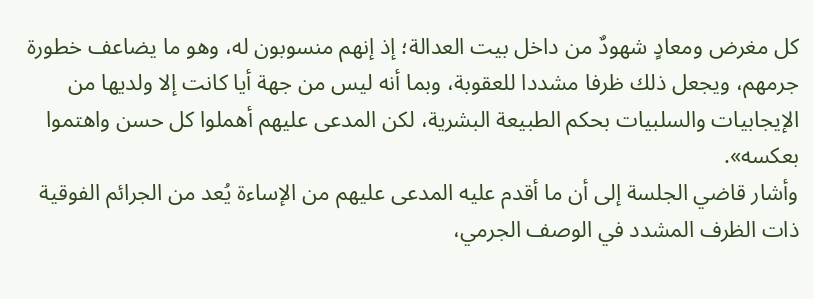كل مغرض ومعادٍ شهودٌ من داخل بيت العدالة؛ إذ إنهم منسوبون له، وهو ما يضاعف خطورة جرمهم، ويجعل ذلك ظرفا مشددا للعقوبة، وبما أنه ليس من جهة أيا كانت إلا ولديها من الإيجابيات والسلبيات بحكم الطبيعة البشرية، لكن المدعى عليهم أهملوا كل حسن واهتموا بعكسه».
وأشار قاضي الجلسة إلى أن ما أقدم عليه المدعى عليهم من الإساءة يُعد من الجرائم الفوقية ذات الظرف المشدد في الوصف الجرمي،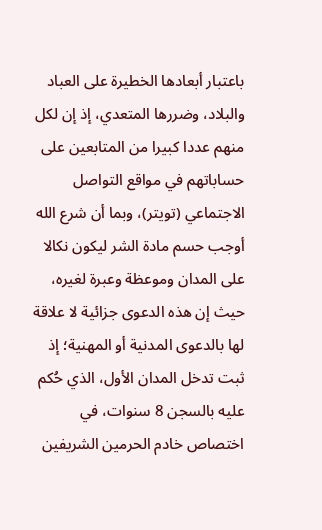باعتبار أبعادها الخطيرة على العباد والبلاد، وضررها المتعدي، إذ إن لكل منهم عددا كبيرا من المتابعين على حساباتهم في مواقع التواصل الاجتماعي (تويتر)، وبما أن شرع الله أوجب حسم مادة الشر ليكون نكالا على المدان وموعظة وعبرة لغيره، حيث إن هذه الدعوى جزائية لا علاقة لها بالدعوى المدنية أو المهنية؛ إذ ثبت تدخل المدان الأول، الذي حُكم عليه بالسجن 8 سنوات، في اختصاص خادم الحرمين الشريفين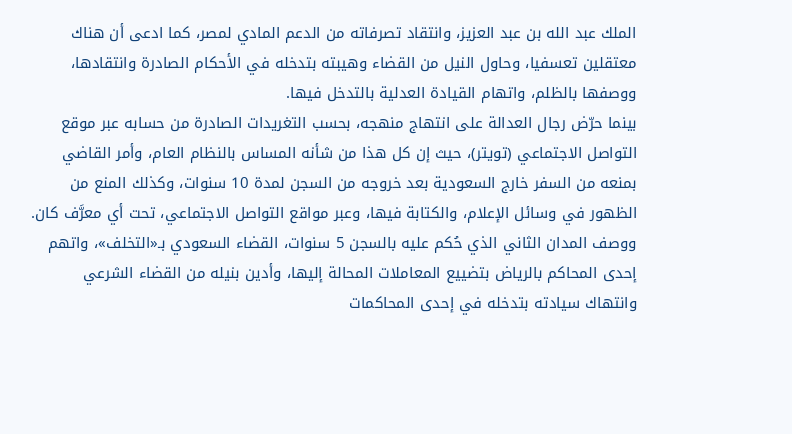الملك عبد الله بن عبد العزيز، وانتقاد تصرفاته من الدعم المادي لمصر، كما ادعى أن هناك معتقلين تعسفيا، وحاول النيل من القضاء وهيبته بتدخله في الأحكام الصادرة وانتقادها، ووصفها بالظلم، واتهام القيادة العدلية بالتدخل فيها.
بينما حرّض رجال العدالة على انتهاج منهجه، بحسب التغريدات الصادرة من حسابه عبر موقع التواصل الاجتماعي (تويتر)، حيث إن كل هذا من شأنه المساس بالنظام العام، وأمر القاضي بمنعه من السفر خارج السعودية بعد خروجه من السجن لمدة 10 سنوات، وكذلك المنع من الظهور في وسائل الإعلام، والكتابة فيها، وعبر مواقع التواصل الاجتماعي، تحت أي معرَّف كان.
ووصف المدان الثاني الذي حُكم عليه بالسجن 5 سنوات، القضاء السعودي بـ«التخلف»، واتهم إحدى المحاكم بالرياض بتضييع المعاملات المحالة إليها، وأدين بنيله من القضاء الشرعي وانتهاك سيادته بتدخله في إحدى المحاكمات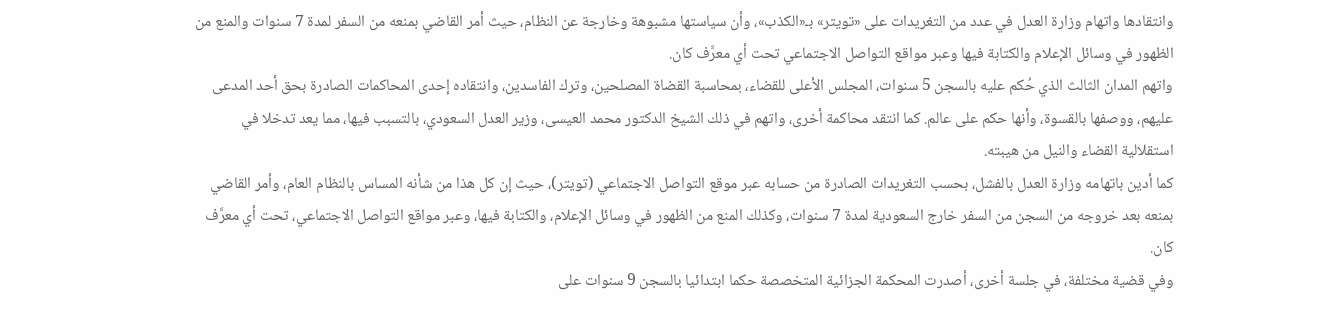وانتقادها واتهام وزارة العدل في عدد من التغريدات على «تويتر» بـ«الكذب»، وأن سياستها مشبوهة وخارجة عن النظام، حيث أمر القاضي بمنعه من السفر لمدة 7 سنوات والمنع من الظهور في وسائل الإعلام والكتابة فيها وعبر مواقع التواصل الاجتماعي تحت أي معرَّف كان.
واتهم المدان الثالث الذي حُكم عليه بالسجن 5 سنوات، المجلس الأعلى للقضاء، بمحاسبة القضاة المصلحين، وترك الفاسدين، وانتقاده إحدى المحاكمات الصادرة بحق أحد المدعى عليهم، ووصفها بالقسوة، وأنها حكم على عالم. كما انتقد محاكمة أخرى، واتهم في ذلك الشيخ الدكتور محمد العيسى، وزير العدل السعودي، بالتسبب فيها، مما يعد تدخلا في استقلالية القضاء والنيل من هيبته.
كما أدين باتهامه وزارة العدل بالفشل، بحسب التغريدات الصادرة من حسابه عبر موقع التواصل الاجتماعي (تويتر)، حيث إن كل هذا من شأنه المساس بالنظام العام، وأمر القاضي بمنعه بعد خروجه من السجن من السفر خارج السعودية لمدة 7 سنوات، وكذلك المنع من الظهور في وسائل الإعلام، والكتابة فيها، وعبر مواقع التواصل الاجتماعي، تحت أي معرَّف كان.
وفي قضية مختلفة، في جلسة أخرى، أصدرت المحكمة الجزائية المتخصصة حكما ابتدائيا بالسجن 9 سنوات على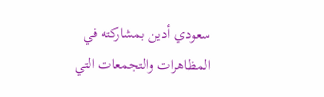سعودي أدين بمشاركته في المظاهرات والتجمعات التي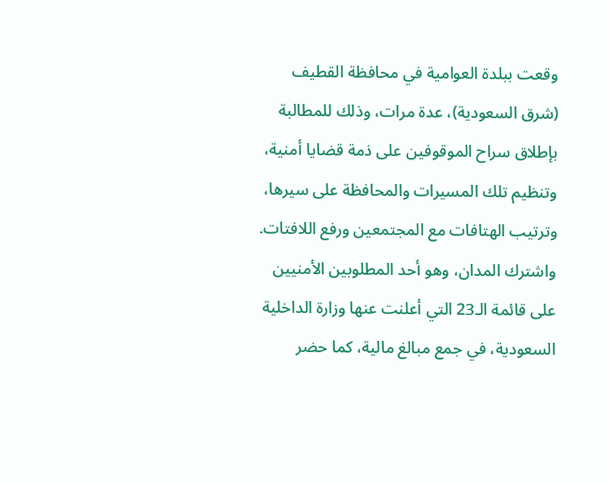وقعت ببلدة العوامية في محافظة القطيف (شرق السعودية)، عدة مرات، وذلك للمطالبة بإطلاق سراح الموقوفين على ذمة قضايا أمنية، وتنظيم تلك المسيرات والمحافظة على سيرها، وترتيب الهتافات مع المجتمعين ورفع اللافتات. واشترك المدان، وهو أحد المطلوبين الأمنيين على قائمة الـ23 التي أعلنت عنها وزارة الداخلية السعودية، في جمع مبالغ مالية، كما حضر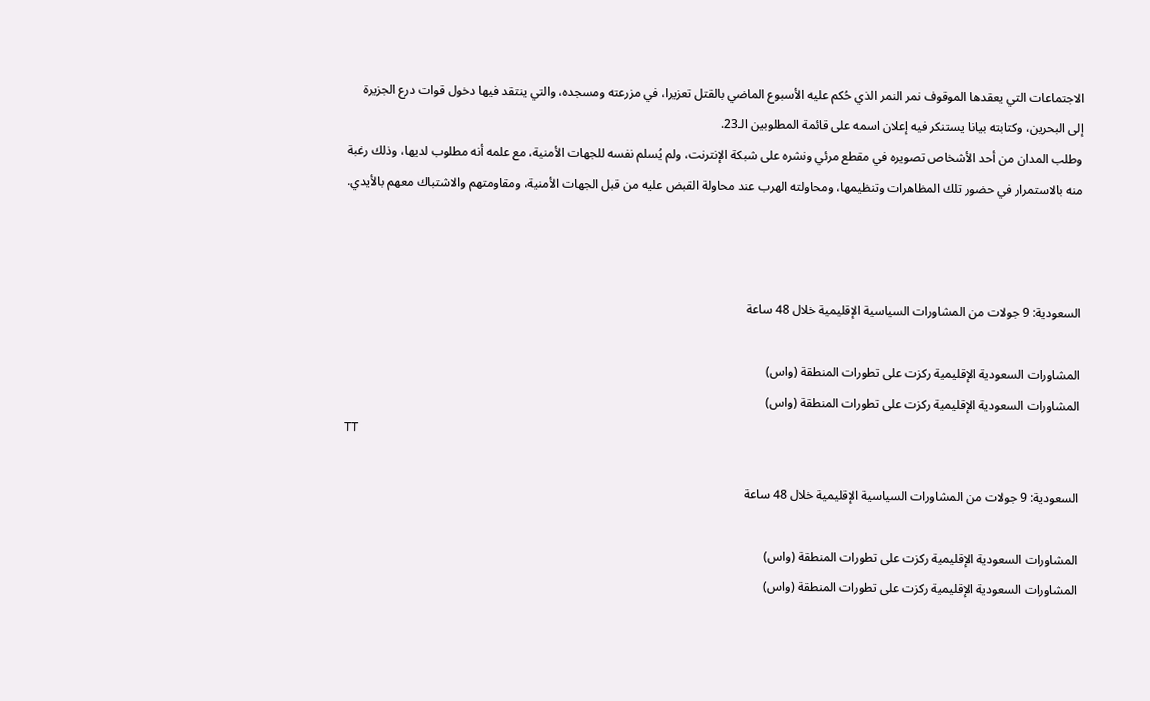الاجتماعات التي يعقدها الموقوف نمر النمر الذي حُكم عليه الأسبوع الماضي بالقتل تعزيرا، في مزرعته ومسجده، والتي ينتقد فيها دخول قوات درع الجزيرة إلى البحرين، وكتابته بيانا يستنكر فيه إعلان اسمه على قائمة المطلوبين الـ23.
وطلب المدان من أحد الأشخاص تصويره في مقطع مرئي ونشره على شبكة الإنترنت، ولم يُسلم نفسه للجهات الأمنية، مع علمه أنه مطلوب لديها، وذلك رغبة منه بالاستمرار في حضور تلك المظاهرات وتنظيمها، ومحاولته الهرب عند محاولة القبض عليه من قبل الجهات الأمنية، ومقاومتهم والاشتباك معهم بالأيدي.



السعودية: 9 جولات من المشاورات السياسية الإقليمية خلال 48 ساعة

المشاورات السعودية الإقليمية ركزت على تطورات المنطقة (واس)
المشاورات السعودية الإقليمية ركزت على تطورات المنطقة (واس)
TT

السعودية: 9 جولات من المشاورات السياسية الإقليمية خلال 48 ساعة

المشاورات السعودية الإقليمية ركزت على تطورات المنطقة (واس)
المشاورات السعودية الإقليمية ركزت على تطورات المنطقة (واس)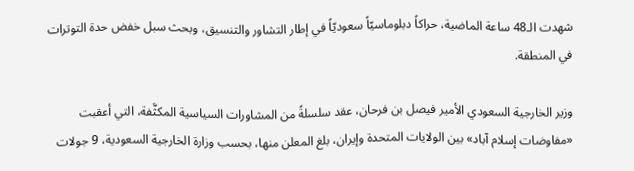شهدت الـ48 ساعة الماضية، حراكاً دبلوماسيّاً سعوديّاً في إطار التشاور والتنسيق، وبحث سبل خفض حدة التوترات في المنطقة.

وزير الخارجية السعودي الأمير فيصل بن فرحان، عقد سلسلةً من المشاورات السياسية المكثَّفة، التي أعقبت «مفاوضات إسلام آباد» بين الولايات المتحدة وإيران، بلغ المعلن منها، بحسب وزارة الخارجية السعودية، 9 جولات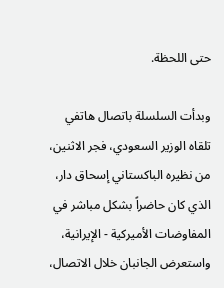حتى اللحظة.

وبدأت السلسلة باتصال هاتفي تلقاه الوزير السعودي، فجر الاثنين، من نظيره الباكستاني إسحاق دار، الذي كان حاضراً بشكل مباشر في المفاوضات الأميركية - الإيرانية، واستعرض الجانبان خلال الاتصال،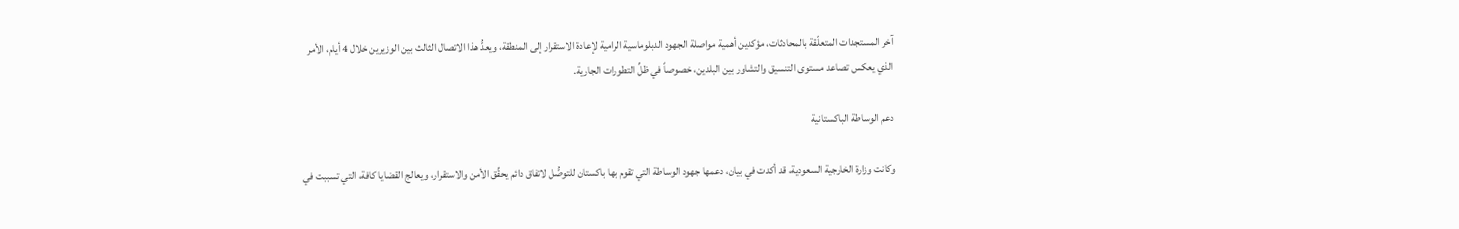آخر المستجدات المتعلّقة بالمحادثات، مؤكدين أهمية مواصلة الجهود الدبلوماسية الرامية لإعادة الاستقرار إلى المنطقة، ويعدُّ هذا الاتصال الثالث بين الوزيرين خلال 4 أيام، الأمر الذي يعكس تصاعد مستوى التنسيق والتشاور بين البلدين، خصوصاً في ظلِّ التطورات الجارية.

دعم الوساطة الباكستانية

وكانت وزارة الخارجية السعودية، قد أكدت في بيان، دعمها جهود الوساطة التي تقوم بها باكستان للتوصُّل لاتفاق دائم يحقِّق الأمن والاستقرار، ويعالج القضايا كافة، التي تسببت في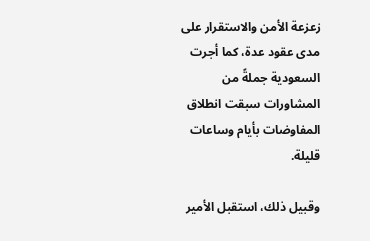زعزعة الأمن والاستقرار على مدى عقود عدة، كما أجرت السعودية جملةً من المشاورات سبقت انطلاق المفاوضات بأيام وساعات قليلة.

وقبيل ذلك، استقبل الأمير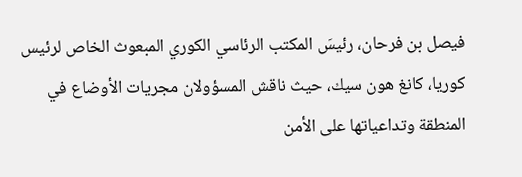فيصل بن فرحان، رئيسَ المكتب الرئاسي الكوري المبعوث الخاص لرئيس كوريا، كانغ هون سيك، حيث ناقش المسؤولان مجريات الأوضاع في المنطقة وتداعياتها على الأمن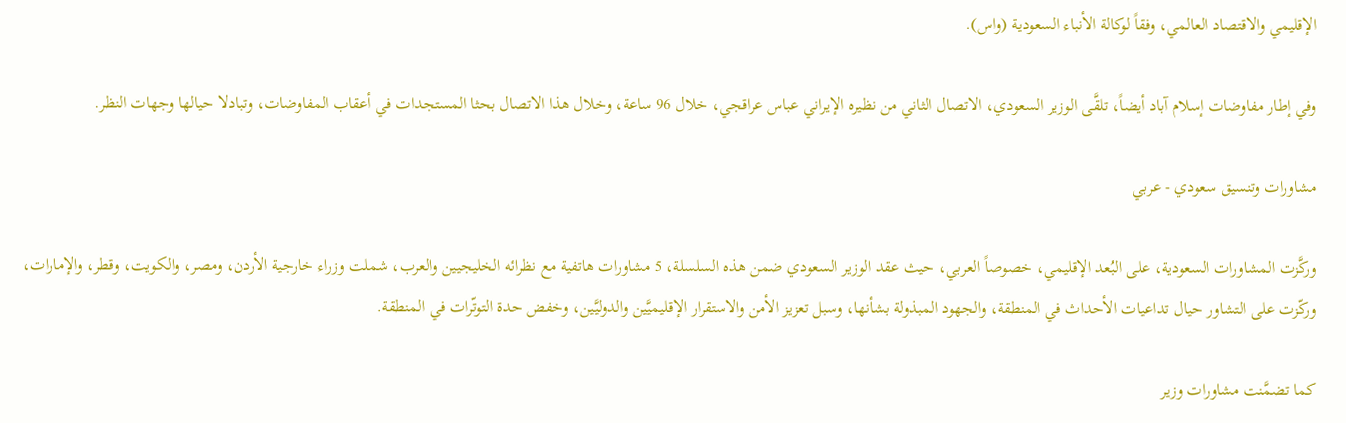الإقليمي والاقتصاد العالمي، وفقاً لوكالة الأنباء السعودية (واس).

وفي إطار مفاوضات إسلام آباد أيضاً، تلقَّى الوزير السعودي، الاتصال الثاني من نظيره الإيراني عباس عراقجي، خلال 96 ساعة، وخلال هذا الاتصال بحثا المستجدات في أعقاب المفاوضات، وتبادلا حيالها وجهات النظر.

مشاورات وتنسيق سعودي - عربي

وركَّزت المشاورات السعودية، على البُعد الإقليمي، خصوصاً العربي، حيث عقد الوزير السعودي ضمن هذه السلسلة، 5 مشاورات هاتفية مع نظرائه الخليجيين والعرب، شملت وزراء خارجية الأردن، ومصر، والكويت، وقطر، والإمارات، وركّزت على التشاور حيال تداعيات الأحداث في المنطقة، والجهود المبذولة بشأنها، وسبل تعزيز الأمن والاستقرار الإقليميَّين والدوليَّين، وخفض حدة التوتّرات في المنطقة.

كما تضمَّنت مشاورات وزير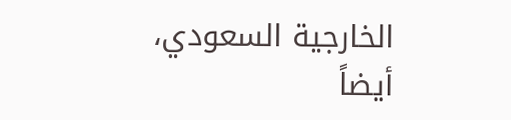الخارجية السعودي، أيضاً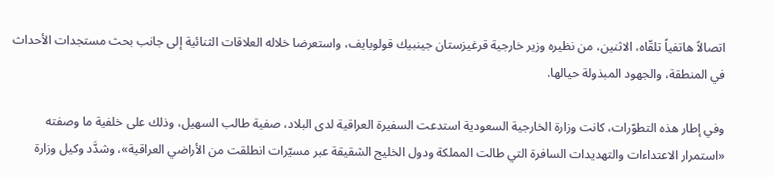اتصالاً هاتفياً تلقّاه، الاثنين، من نظيره وزير خارجية قرغيزستان جينبيك قولوبايف، واستعرضا خلاله العلاقات الثنائية إلى جانب بحث مستجدات الأحداث في المنطقة، والجهود المبذولة حيالها.

وفي إطار هذه التطوّرات، كانت وزارة الخارجية السعودية استدعت السفيرة العراقية لدى البلاد، صفية طالب السهيل، وذلك على خلفية ما وصفته «استمرار الاعتداءات والتهديدات السافرة التي طالت المملكة ودول الخليج الشقيقة عبر مسيّرات انطلقت من الأراضي العراقية»، وشدَّد وكيل وزارة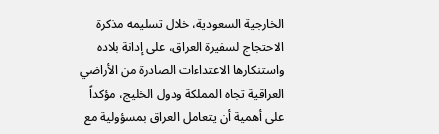الخارجية السعودية، خلال تسليمه مذكرة الاحتجاج لسفيرة العراق، على إدانة بلاده واستنكارها الاعتداءات الصادرة من الأراضي العراقية تجاه المملكة ودول الخليج، مؤكداً على أهمية أن يتعامل العراق بمسؤولية مع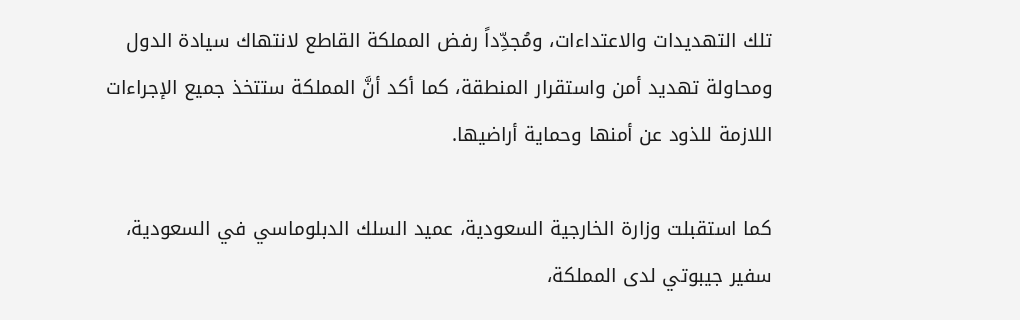تلك التهديدات والاعتداءات، ومُجدِّداً رفض المملكة القاطع لانتهاك سيادة الدول ومحاولة تهديد أمن واستقرار المنطقة، كما أكد أنَّ المملكة ستتخذ جميع الإجراءات اللازمة للذود عن أمنها وحماية أراضيها.

كما استقبلت وزارة الخارجية السعودية، عميد السلك الدبلوماسي في السعودية، سفير جيبوتي لدى المملكة،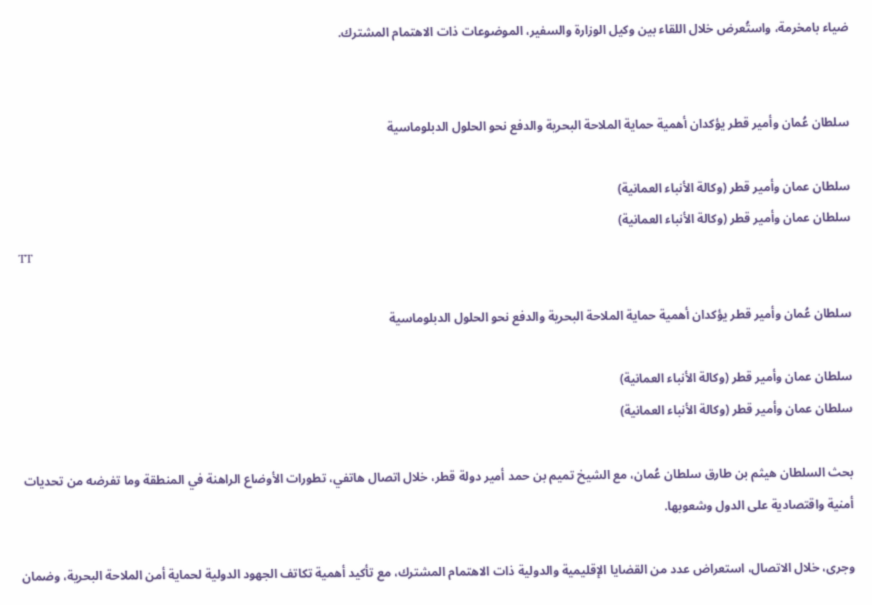ضياء بامخرمة، واستُعرض خلال اللقاء بين وكيل الوزارة والسفير، الموضوعات ذات الاهتمام المشترك.


سلطان عُمان وأمير قطر يؤكدان أهمية حماية الملاحة البحرية والدفع نحو الحلول الدبلوماسية

سلطان عمان وأمير قطر (وكالة الأنباء العمانية)
سلطان عمان وأمير قطر (وكالة الأنباء العمانية)
TT

سلطان عُمان وأمير قطر يؤكدان أهمية حماية الملاحة البحرية والدفع نحو الحلول الدبلوماسية

سلطان عمان وأمير قطر (وكالة الأنباء العمانية)
سلطان عمان وأمير قطر (وكالة الأنباء العمانية)

بحث السلطان هيثم بن طارق سلطان عُمان، مع الشيخ تميم بن حمد أمير دولة قطر، خلال اتصال هاتفي، تطورات الأوضاع الراهنة في المنطقة وما تفرضه من تحديات أمنية واقتصادية على الدول وشعوبها.

وجرى، خلال الاتصال، استعراض عدد من القضايا الإقليمية والدولية ذات الاهتمام المشترك، مع تأكيد أهمية تكاتف الجهود الدولية لحماية أمن الملاحة البحرية، وضمان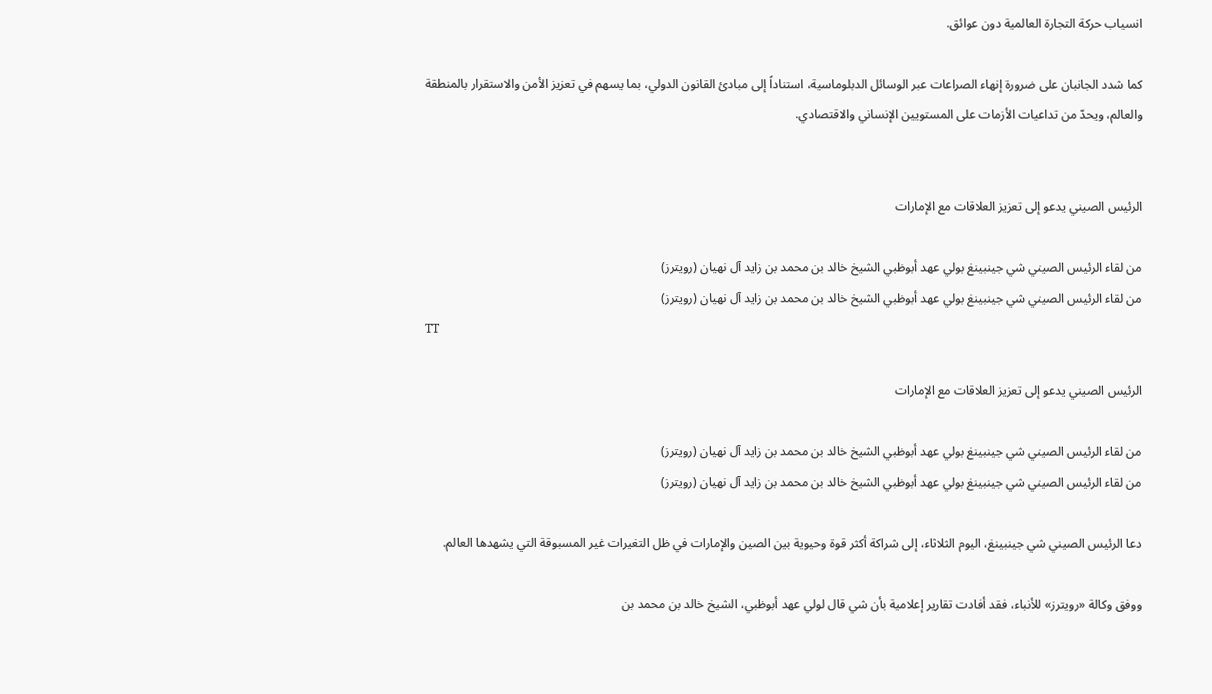انسياب حركة التجارة العالمية دون عوائق.

كما شدد الجانبان على ضرورة إنهاء الصراعات عبر الوسائل الدبلوماسية، استناداً إلى مبادئ القانون الدولي، بما يسهم في تعزيز الأمن والاستقرار بالمنطقة والعالم، ويحدّ من تداعيات الأزمات على المستويين الإنساني والاقتصادي.


الرئيس الصيني يدعو إلى تعزيز العلاقات مع الإمارات

من لقاء الرئيس الصيني شي جينبينغ بولي عهد أبوظبي الشيخ خالد بن محمد بن زايد آل نهيان (رويترز)
من لقاء الرئيس الصيني شي جينبينغ بولي عهد أبوظبي الشيخ خالد بن محمد بن زايد آل نهيان (رويترز)
TT

الرئيس الصيني يدعو إلى تعزيز العلاقات مع الإمارات

من لقاء الرئيس الصيني شي جينبينغ بولي عهد أبوظبي الشيخ خالد بن محمد بن زايد آل نهيان (رويترز)
من لقاء الرئيس الصيني شي جينبينغ بولي عهد أبوظبي الشيخ خالد بن محمد بن زايد آل نهيان (رويترز)

دعا الرئيس الصيني شي جينبينغ، اليوم الثلاثاء، إلى شراكة أكثر قوة وحيوية بين الصين والإمارات في ظل التغيرات ‌غير المسبوقة ‌التي يشهدها ‌العالم.

ووفق وكالة «رويترز» للأنباء، فقد أفادت تقارير إعلامية بأن شي قال لولي عهد أبوظبي، الشيخ خالد بن محمد بن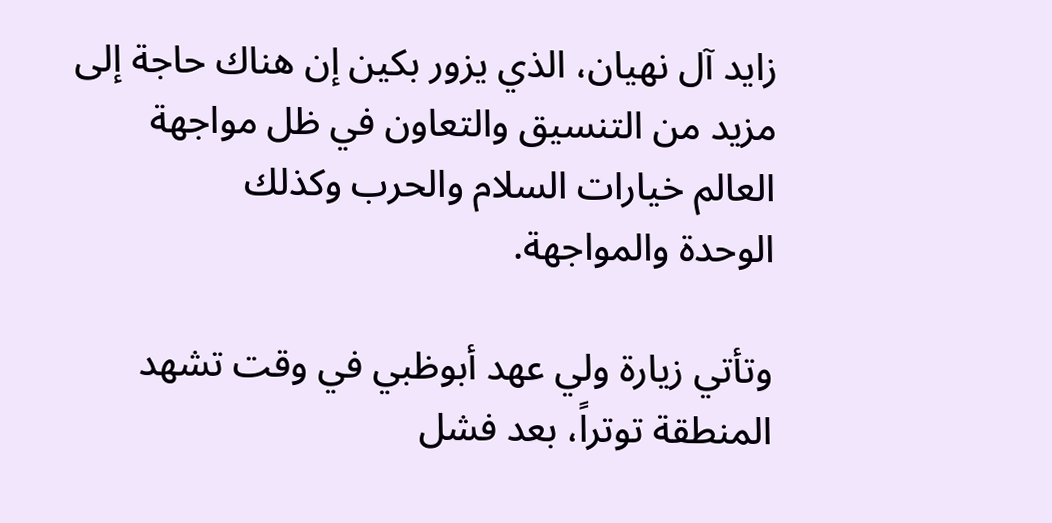زايد آل نهيان، الذي يزور ‌بكين ‌إن هناك حاجة ‌إلى مزيد من التنسيق ‌والتعاون في ظل مواجهة العالم خيارات السلام والحرب وكذلك الوحدة ‌والمواجهة.

وتأتي زيارة ولي عهد أبوظبي في وقت تشهد المنطقة توتراً، بعد فشل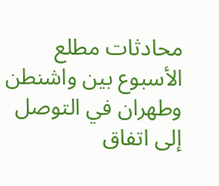محادثات مطلع الأسبوع بين واشنطن وطهران في التوصل إلى اتفاق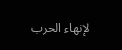لإنهاء الحرب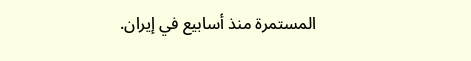المستمرة منذ أسابيع في إيران.